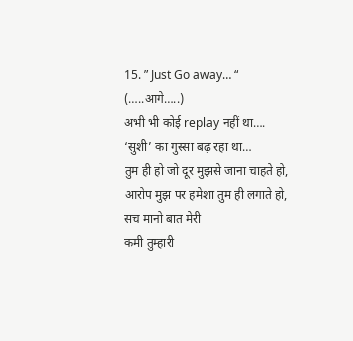15. ” Just Go away… “
(…..आगे…..)
अभी भी कोई replay नहीं था….
‘सुशी’ का गुस्सा बढ़ रहा था…
तुम ही हो जो दूर मुझसे जाना चाहते हो,
आरोप मुझ पर हमेशा तुम ही लगाते हो,
सच मानो बात मेरी
कमी तुम्हारी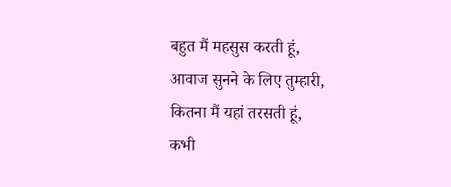बहुत मैं महसुस करती हूं,
आवाज सुनने के लिए तुम्हारी,
कितना मैं यहां तरसती हूं,
कभी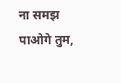ना समझ पाओगे तुम,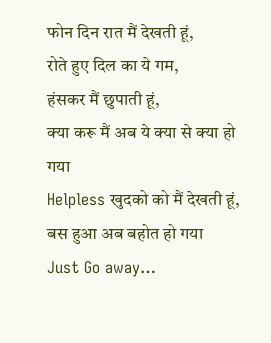फोन दिन रात मैं देखती हूं,
रोते हुए दिल का ये गम,
हंसकर मैं छुपाती हूं,
क्या करू मैं अब ये क्या से क्या हो गया
Helpless खुदको को मैं देखती हूं,
बस हुआ अब बहोत हो गया
Just Go away…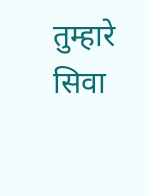तुम्हारे सिवा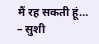मैं रह सकती हूं…
– सुशी